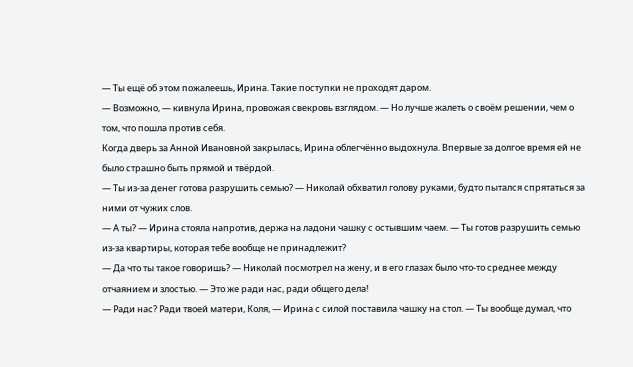— Ты ещё об этом пожалеешь, Ирина. Такие поступки не проходят даром.
— Возможно, — кивнула Ирина, провожая свекровь взглядом. — Но лучше жалеть о своём решении, чем о том, что пошла против себя.
Когда дверь за Анной Ивановной закрылась, Ирина облегчённо выдохнула. Впервые за долгое время ей не было страшно быть прямой и твёрдой.
— Ты из-за денег готова разрушить семью? — Николай обхватил голову руками, будто пытался спрятаться за ними от чужих слов.
— А ты? — Ирина стояла напротив, держа на ладони чашку с остывшим чаем. — Ты готов разрушить семью из-за квартиры, которая тебе вообще не принадлежит?
— Да что ты такое говоришь? — Николай посмотрел на жену, и в его глазах было что-то среднее между отчаянием и злостью. — Это же ради нас, ради общего дела!
— Ради нас? Ради твоей матери, Коля, — Ирина с силой поставила чашку на стол. — Ты вообще думал, что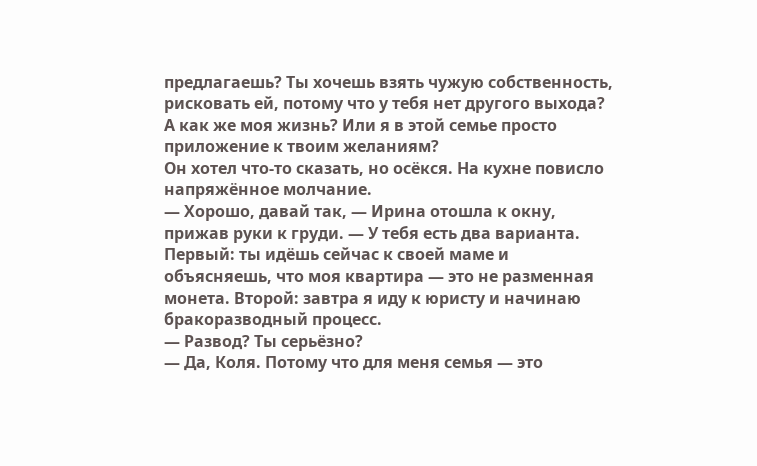предлагаешь? Ты хочешь взять чужую собственность, рисковать ей, потому что у тебя нет другого выхода? А как же моя жизнь? Или я в этой семье просто приложение к твоим желаниям?
Он хотел что-то сказать, но осёкся. На кухне повисло напряжённое молчание.
— Хорошо, давай так, — Ирина отошла к окну, прижав руки к груди. — У тебя есть два варианта. Первый: ты идёшь сейчас к своей маме и объясняешь, что моя квартира — это не разменная монета. Второй: завтра я иду к юристу и начинаю бракоразводный процесс.
— Развод? Ты серьёзно?
— Да, Коля. Потому что для меня семья — это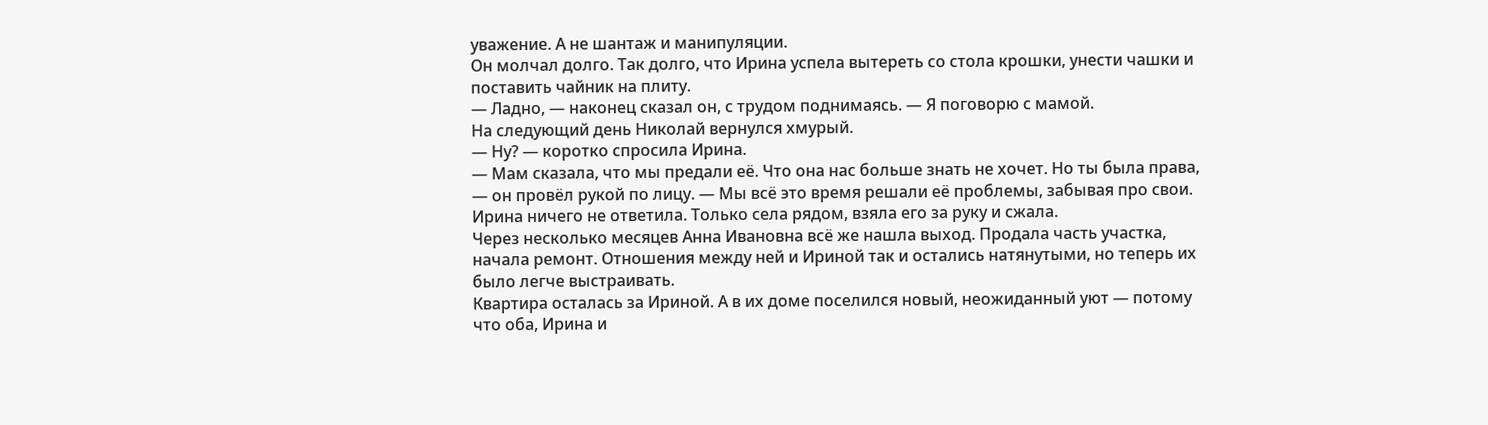уважение. А не шантаж и манипуляции.
Он молчал долго. Так долго, что Ирина успела вытереть со стола крошки, унести чашки и поставить чайник на плиту.
— Ладно, — наконец сказал он, с трудом поднимаясь. — Я поговорю с мамой.
На следующий день Николай вернулся хмурый.
— Ну? — коротко спросила Ирина.
— Мам сказала, что мы предали её. Что она нас больше знать не хочет. Но ты была права, — он провёл рукой по лицу. — Мы всё это время решали её проблемы, забывая про свои.
Ирина ничего не ответила. Только села рядом, взяла его за руку и сжала.
Через несколько месяцев Анна Ивановна всё же нашла выход. Продала часть участка, начала ремонт. Отношения между ней и Ириной так и остались натянутыми, но теперь их было легче выстраивать.
Квартира осталась за Ириной. А в их доме поселился новый, неожиданный уют — потому что оба, Ирина и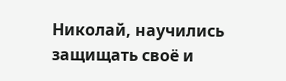Николай, научились защищать своё и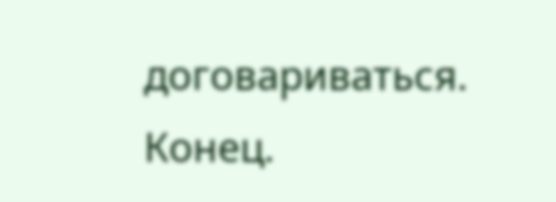договариваться.
Конец.